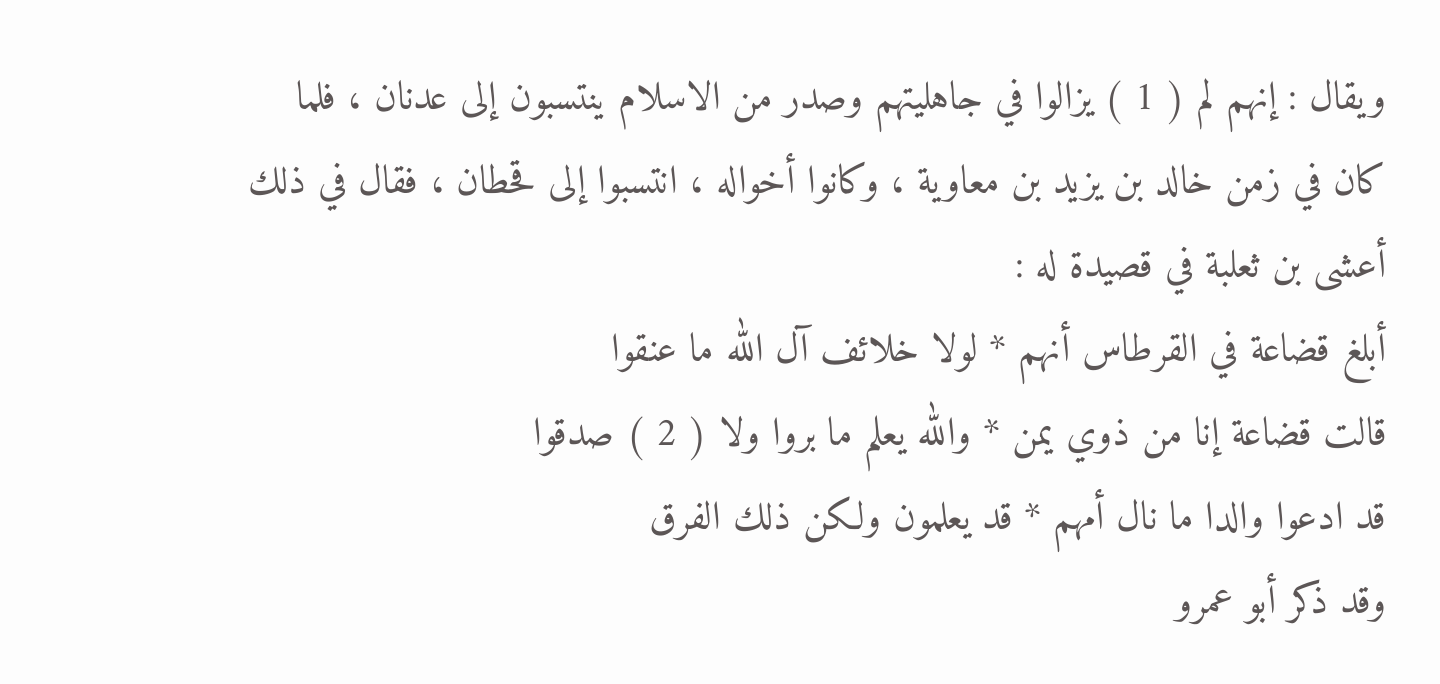ويقال : إنهم لم ( 1 ) يزالوا في جاهليتهم وصدر من الاسلام ينتسبون إلى عدنان ، فلما
كان في زمن خالد بن يزيد بن معاوية ، وكانوا أخواله ، انتسبوا إلى قحطان ، فقال في ذلك
أعشى بن ثعلبة في قصيدة له :
أبلغ قضاعة في القرطاس أنهم * لولا خلائف آل الله ما عنقوا
قالت قضاعة إنا من ذوي يمن * والله يعلم ما بروا ولا ( 2 ) صدقوا
قد ادعوا والدا ما نال أمهم * قد يعلمون ولكن ذلك الفرق
وقد ذكر أبو عمرو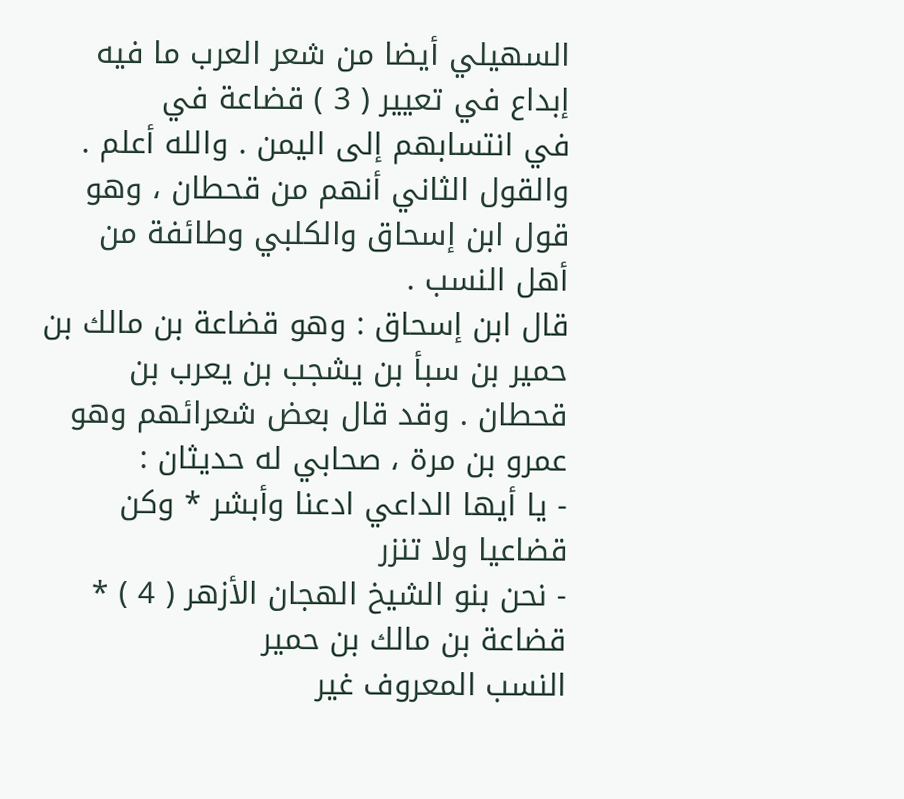السهيلي أيضا من شعر العرب ما فيه إبداع في تعيير ( 3 ) قضاعة في
في انتسابهم إلى اليمن . والله أعلم .
والقول الثاني أنهم من قحطان ، وهو قول ابن إسحاق والكلبي وطائفة من
أهل النسب .
قال ابن إسحاق : وهو قضاعة بن مالك بن حمير بن سبأ بن يشجب بن يعرب بن
قحطان . وقد قال بعض شعرائهم وهو عمرو بن مرة ، صحابي له حديثان :
- يا أيها الداعي ادعنا وأبشر * وكن قضاعيا ولا تنزر
- نحن بنو الشيخ الهجان الأزهر ( 4 ) * قضاعة بن مالك بن حمير
النسب المعروف غير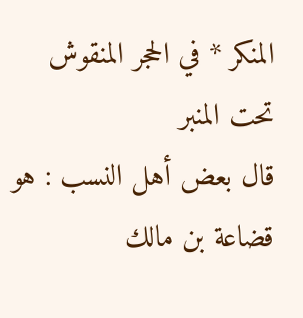المنكر * في الحجر المنقوش تحت المنبر
قال بعض أهل النسب : هو قضاعة بن مالك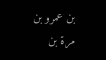بن عمرو بن مرة بن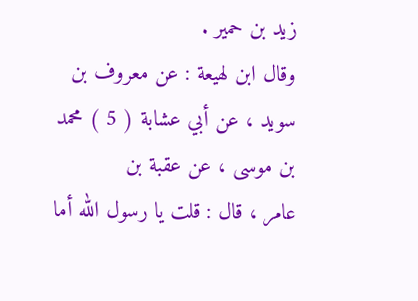زيد بن حمير .
وقال ابن لهيعة : عن معروف بن سويد ، عن أبي عشابة ( 5 ) محمد بن موسى ، عن عقبة بن
عامر ، قال : قلت يا رسول الله أما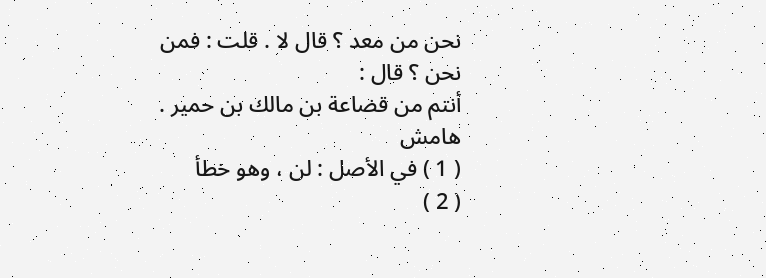نحن من معد ؟ قال لا . قلت : فمن نحن ؟ قال :
أنتم من قضاعة بن مالك بن حمير .
هامش
( 1 ) في الأصل : لن ، وهو خطأ
( 2 )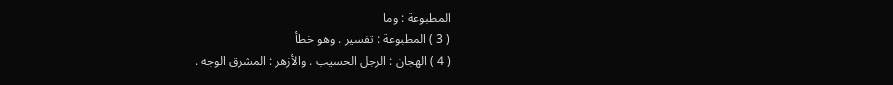المطبوعة : وما
( 3 ) المطبوعة : تفسير . وهو خطأ
( 4 ) الهجان : الرجل الحسيب . والأزهر : المشرق الوجه .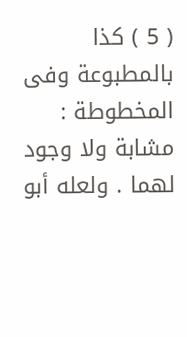( 5 ) كذا بالمطبوعة وفى المخطوطة :
مشابة ولا وجود لهما . ولعله أبو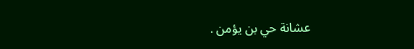عشانة حي بن يؤمن .